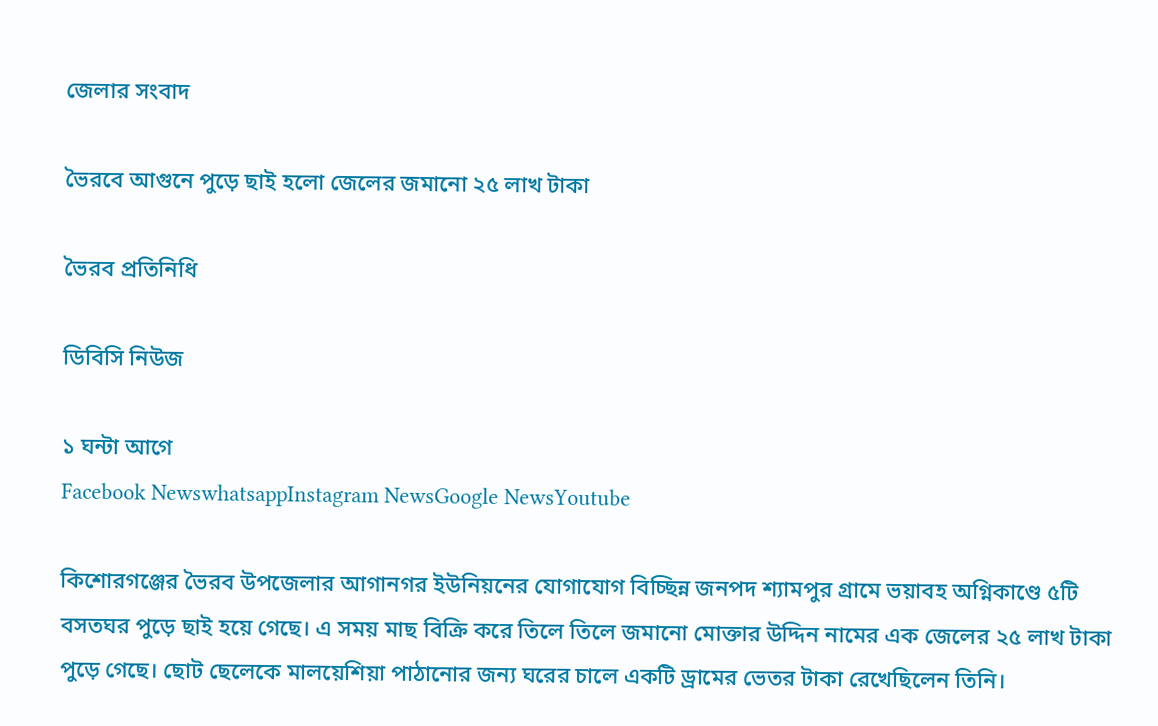জেলার সংবাদ

ভৈরবে আগুনে পুড়ে ছাই হলো জেলের জমানো ২৫ লাখ টাকা

ভৈরব প্রতিনিধি

ডিবিসি নিউজ

১ ঘন্টা আগে
Facebook NewswhatsappInstagram NewsGoogle NewsYoutube

কিশোরগঞ্জের ভৈরব উপজেলার আগানগর ইউনিয়নের যোগাযোগ বিচ্ছিন্ন জনপদ শ্যামপুর গ্রামে ভয়াবহ অগ্নিকাণ্ডে ৫টি বসতঘর পুড়ে ছাই হয়ে গেছে। এ সময় মাছ বিক্রি করে তিলে তিলে জমানো মোক্তার উদ্দিন নামের এক জেলের ২৫ লাখ টাকা পুড়ে গেছে। ছোট ছেলেকে মালয়েশিয়া পাঠানোর জন্য ঘরের চালে একটি ড্রামের ভেতর টাকা রেখেছিলেন তিনি।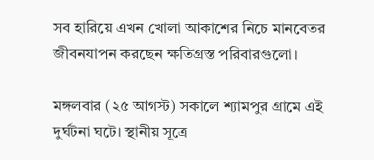সব হারিয়ে এখন খোলা আকাশের নিচে মানবেতর জীবনযাপন করছেন ক্ষতিগ্রস্ত পরিবারগুলো।

মঙ্গলবার (২৫ আগস্ট) সকালে শ্যামপুর গ্রামে এই দুর্ঘটনা ঘটে। স্থানীয় সূত্রে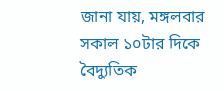জানা যায়, মঙ্গলবার সকাল ১০টার দিকে বৈদ্যুতিক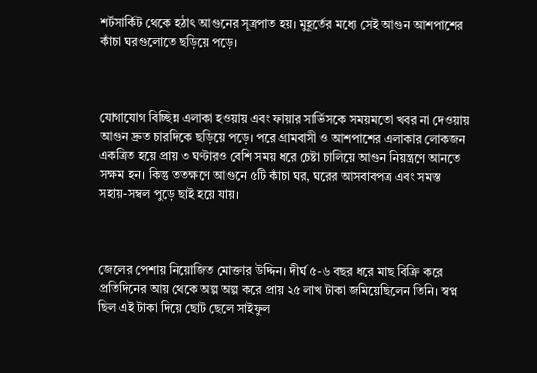শর্টসার্কিট থেকে হঠাৎ আগুনের সূত্রপাত হয়। মুহূর্তের মধ্যে সেই আগুন আশপাশের কাঁচা ঘরগুলোতে ছড়িয়ে পড়ে।



যোগাযোগ বিচ্ছিন্ন এলাকা হওয়ায় এবং ফায়ার সার্ভিসকে সময়মতো খবর না দেওয়ায় আগুন দ্রুত চারদিকে ছড়িয়ে পড়ে। পরে গ্রামবাসী ও আশপাশের এলাকার লোকজন একত্রিত হয়ে প্রায় ৩ ঘণ্টারও বেশি সময় ধরে চেষ্টা চালিয়ে আগুন নিয়ন্ত্রণে আনতে সক্ষম হন। কিন্তু ততক্ষণে আগুনে ৫টি কাঁচা ঘর, ঘরের আসবাবপত্র এবং সমস্ত সহায়-সম্বল পুড়ে ছাই হয়ে যায়।



জেলের পেশায় নিয়োজিত মোক্তার উদ্দিন। দীর্ঘ ৫-৬ বছর ধরে মাছ বিক্রি করে প্রতিদিনের আয় থেকে অল্প অল্প করে প্রায় ২৫ লাখ টাকা জমিয়েছিলেন তিনি। স্বপ্ন ছিল এই টাকা দিয়ে ছোট ছেলে সাইফুল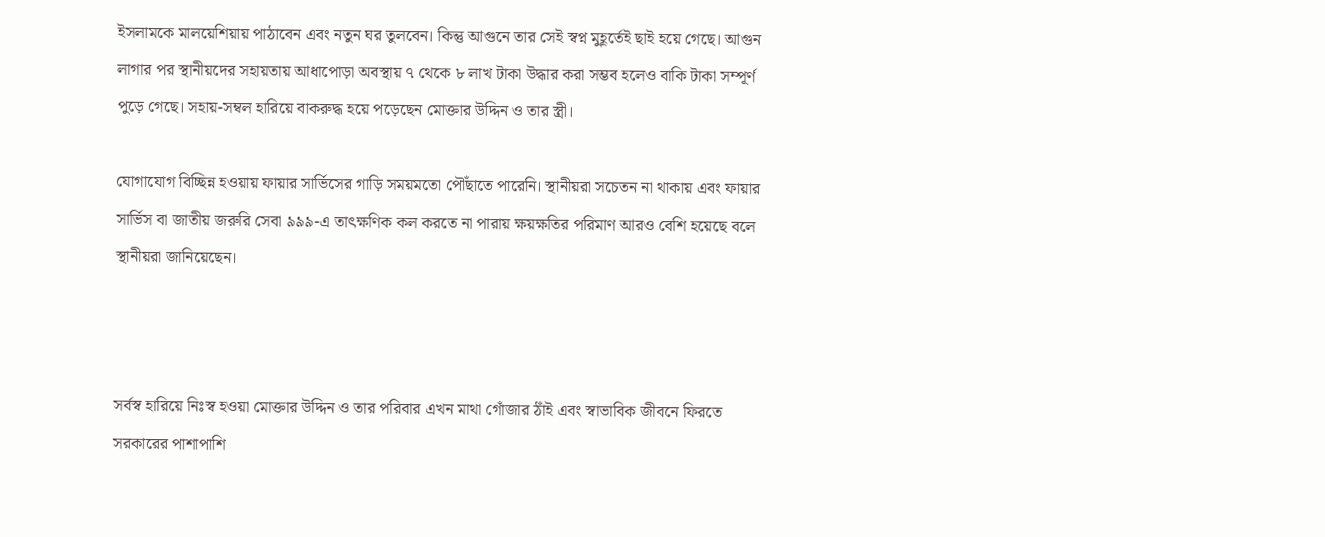ইসলামকে মালয়েশিয়ায় পাঠাবেন এবং নতুন ঘর তুলবেন। কিন্তু আগুনে তার সেই স্বপ্ন মুহূর্তেই ছাই হয়ে গেছে। আগুন লাগার পর স্থানীয়দের সহায়তায় আধাপোড়া অবস্থায় ৭ থেকে ৮ লাখ টাকা উদ্ধার করা সম্ভব হলেও বাকি টাকা সম্পূর্ণ পুড়ে গেছে। সহায়-সম্বল হারিয়ে বাকরুদ্ধ হয়ে পড়েছেন মোক্তার উদ্দিন ও তার স্ত্রী।

যোগাযোগ বিচ্ছিন্ন হওয়ায় ফায়ার সার্ভিসের গাড়ি সময়মতো পৌঁছাতে পারেনি। স্থানীয়রা সচেতন না থাকায় এবং ফায়ার সার্ভিস বা জাতীয় জরুরি সেবা ৯৯৯-এ তাৎক্ষণিক কল করতে না পারায় ক্ষয়ক্ষতির পরিমাণ আরও বেশি হয়েছে বলে স্থানীয়রা জানিয়েছেন।



সর্বস্ব হারিয়ে নিঃস্ব হওয়া মোক্তার উদ্দিন ও তার পরিবার এখন মাথা গোঁজার ঠাঁই এবং স্বাভাবিক জীবনে ফিরতে সরকারের পাশাপাশি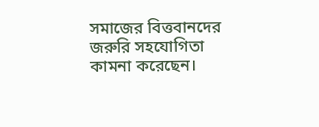সমাজের বিত্তবানদের জরুরি সহযোগিতা কামনা করেছেন।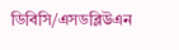ডিবিসি/এসডব্লিউএন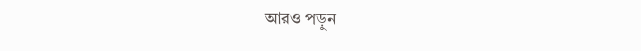আরও পড়ুন